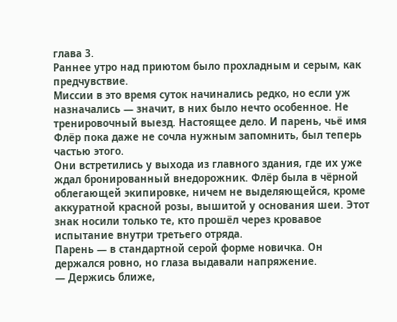глава 3.
Раннее утро над приютом было прохладным и серым, как предчувствие.
Миссии в это время суток начинались редко, но если уж назначались — значит, в них было нечто особенное. Не тренировочный выезд. Настоящее дело. И парень, чьё имя Флёр пока даже не сочла нужным запомнить, был теперь частью этого.
Они встретились у выхода из главного здания, где их уже ждал бронированный внедорожник. Флёр была в чёрной облегающей экипировке, ничем не выделяющейся, кроме аккуратной красной розы, вышитой у основания шеи. Этот знак носили только те, кто прошёл через кровавое испытание внутри третьего отряда.
Парень — в стандартной серой форме новичка. Он держался ровно, но глаза выдавали напряжение.
— Держись ближе,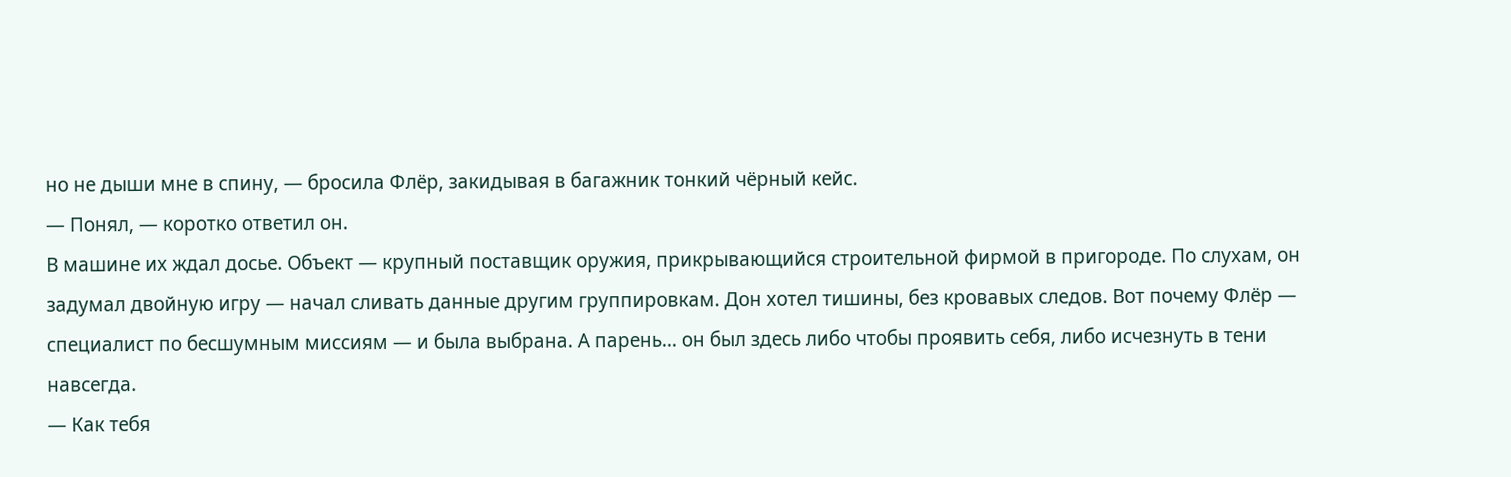но не дыши мне в спину, — бросила Флёр, закидывая в багажник тонкий чёрный кейс.
— Понял, — коротко ответил он.
В машине их ждал досье. Объект — крупный поставщик оружия, прикрывающийся строительной фирмой в пригороде. По слухам, он задумал двойную игру — начал сливать данные другим группировкам. Дон хотел тишины, без кровавых следов. Вот почему Флёр — специалист по бесшумным миссиям — и была выбрана. А парень... он был здесь либо чтобы проявить себя, либо исчезнуть в тени навсегда.
— Как тебя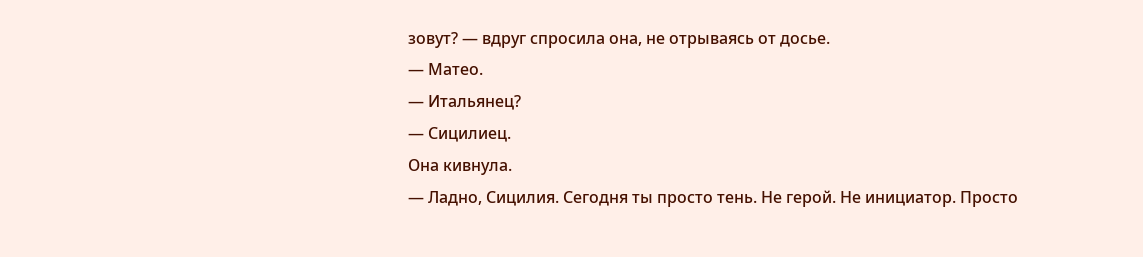зовут? — вдруг спросила она, не отрываясь от досье.
— Матео.
— Итальянец?
— Сицилиец.
Она кивнула.
— Ладно, Сицилия. Сегодня ты просто тень. Не герой. Не инициатор. Просто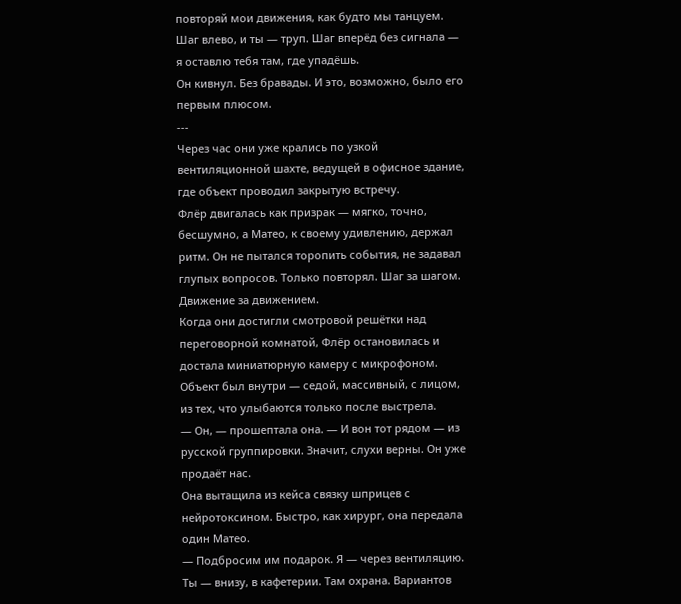повторяй мои движения, как будто мы танцуем. Шаг влево, и ты — труп. Шаг вперёд без сигнала — я оставлю тебя там, где упадёшь.
Он кивнул. Без бравады. И это, возможно, было его первым плюсом.
---
Через час они уже крались по узкой вентиляционной шахте, ведущей в офисное здание, где объект проводил закрытую встречу.
Флёр двигалась как призрак — мягко, точно, бесшумно, а Матео, к своему удивлению, держал ритм. Он не пытался торопить события, не задавал глупых вопросов. Только повторял. Шаг за шагом. Движение за движением.
Когда они достигли смотровой решётки над переговорной комнатой, Флёр остановилась и достала миниатюрную камеру с микрофоном. Объект был внутри — седой, массивный, с лицом, из тех, что улыбаются только после выстрела.
— Он, — прошептала она. — И вон тот рядом — из русской группировки. Значит, слухи верны. Он уже продаёт нас.
Она вытащила из кейса связку шприцев с нейротоксином. Быстро, как хирург, она передала один Матео.
— Подбросим им подарок. Я — через вентиляцию. Ты — внизу, в кафетерии. Там охрана. Вариантов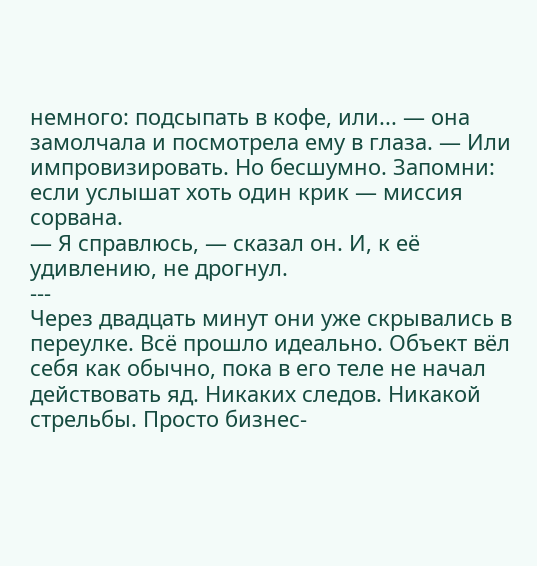немного: подсыпать в кофе, или... — она замолчала и посмотрела ему в глаза. — Или импровизировать. Но бесшумно. Запомни: если услышат хоть один крик — миссия сорвана.
— Я справлюсь, — сказал он. И, к её удивлению, не дрогнул.
---
Через двадцать минут они уже скрывались в переулке. Всё прошло идеально. Объект вёл себя как обычно, пока в его теле не начал действовать яд. Никаких следов. Никакой стрельбы. Просто бизнес-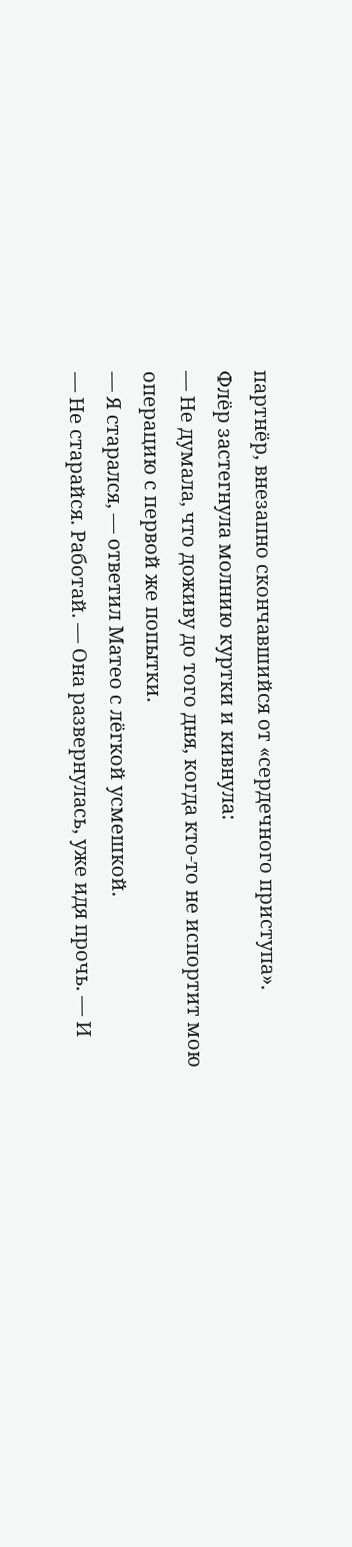партнёр, внезапно скончавшийся от «сердечного приступа».
Флёр застегнула молнию куртки и кивнула:
— Не думала, что доживу до того дня, когда кто-то не испортит мою операцию с первой же попытки.
— Я старался, — ответил Матео с лёгкой усмешкой.
— Не старайся. Работай. — Она развернулась, уже идя прочь. — И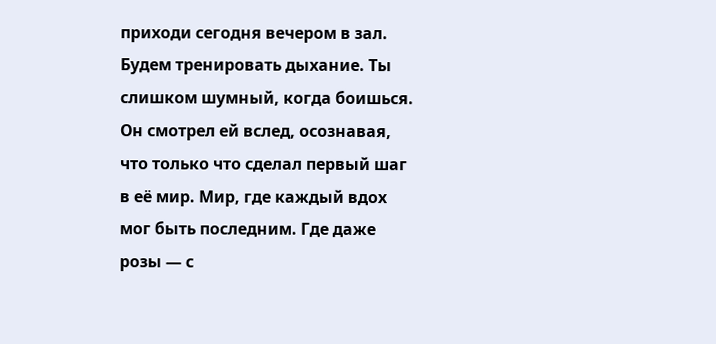приходи сегодня вечером в зал. Будем тренировать дыхание. Ты слишком шумный, когда боишься.
Он смотрел ей вслед, осознавая, что только что сделал первый шаг в её мир. Мир, где каждый вдох мог быть последним. Где даже розы — с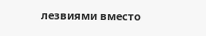лезвиями вместо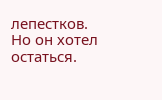лепестков.
Но он хотел остаться.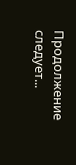Продолжение следует...